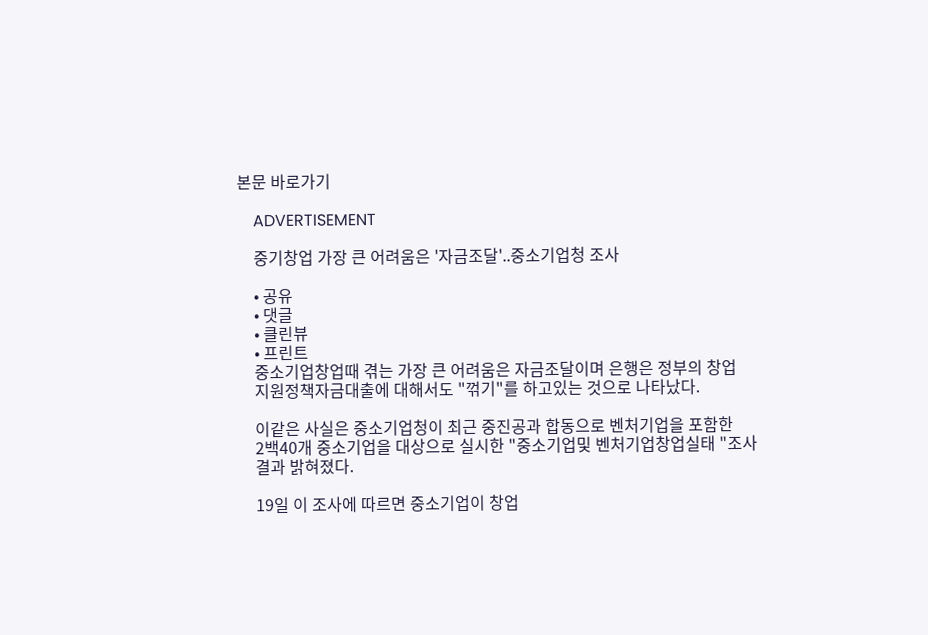본문 바로가기

    ADVERTISEMENT

    중기창업 가장 큰 어려움은 '자금조달'..중소기업청 조사

    • 공유
    • 댓글
    • 클린뷰
    • 프린트
    중소기업창업때 겪는 가장 큰 어려움은 자금조달이며 은행은 정부의 창업
    지원정책자금대출에 대해서도 "꺾기"를 하고있는 것으로 나타났다.

    이같은 사실은 중소기업청이 최근 중진공과 합동으로 벤처기업을 포함한
    2백40개 중소기업을 대상으로 실시한 "중소기업및 벤처기업창업실태 "조사
    결과 밝혀졌다.

    19일 이 조사에 따르면 중소기업이 창업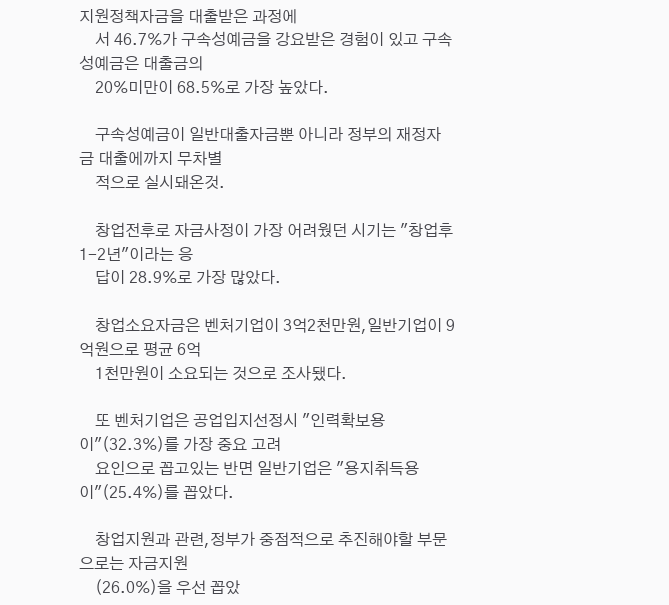지원정책자금을 대출받은 과정에
    서 46.7%가 구속성예금을 강요받은 경험이 있고 구속성예금은 대출금의
    20%미만이 68.5%로 가장 높았다.

    구속성예금이 일반대출자금뿐 아니라 정부의 재정자금 대출에까지 무차별
    적으로 실시돼온것.

    창업전후로 자금사정이 가장 어려웠던 시기는 "창업후 1-2년"이라는 응
    답이 28.9%로 가장 많았다.

    창업소요자금은 벤처기업이 3억2천만원,일반기업이 9억원으로 평균 6억
    1천만원이 소요되는 것으로 조사됐다.

    또 벤처기업은 공업입지선정시 "인력확보용이"(32.3%)를 가장 중요 고려
    요인으로 꼽고있는 반면 일반기업은 "용지취득용이"(25.4%)를 꼽았다.

    창업지원과 관련,정부가 중점적으로 추진해야할 부문으로는 자금지원
    (26.0%)을 우선 꼽았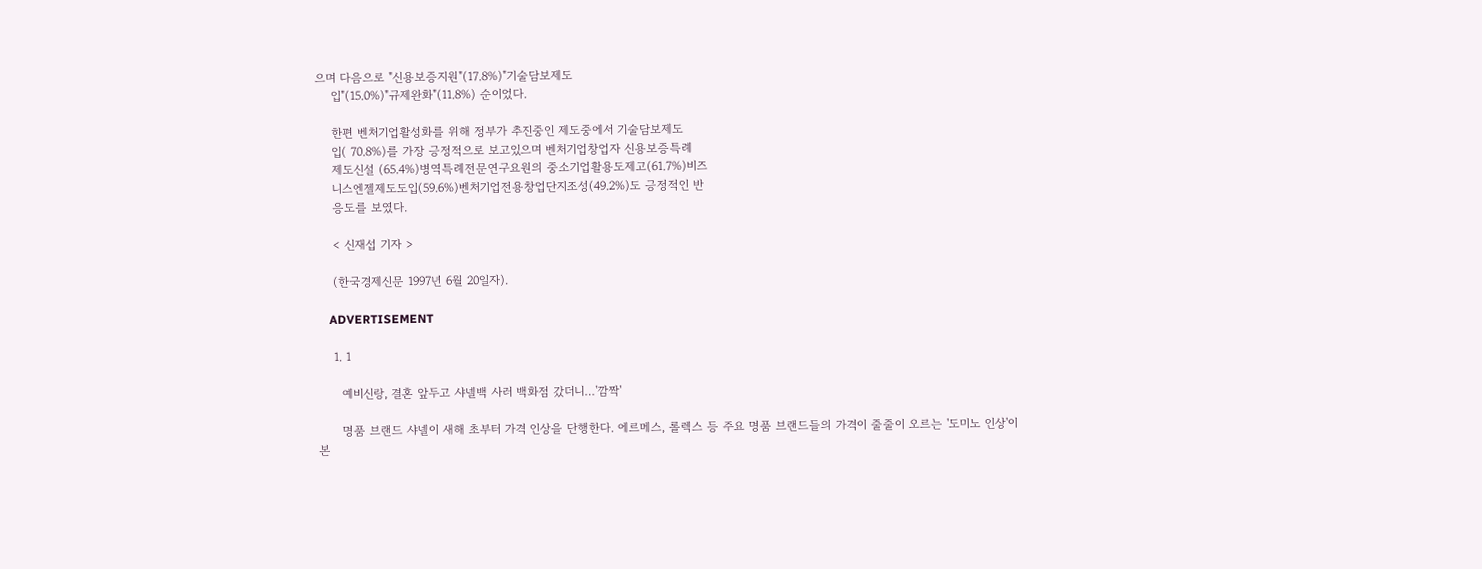으며 다음으로 "신용보증지원"(17.8%)"기술담보제도
    입"(15.0%)"규제완화"(11.8%) 순이었다.

    한편 벤처기업활성화를 위해 정부가 추진중인 제도중에서 기술담보제도
    입( 70.8%)를 가장 긍정적으로 보고있으며 벤처기업창업자 신용보증특례
    제도신설 (65.4%)병역특례전문연구요원의 중소기업활용도제고(61.7%)비즈
    니스엔젤제도도입(59.6%)벤처기업전용창업단지조성(49.2%)도 긍정적인 반
    응도를 보였다.

    < 신재섭 기자 >

    (한국경제신문 1997년 6월 20일자).

    ADVERTISEMENT

    1. 1

      예비신랑, 결혼 앞두고 샤넬백 사러 백화점 갔더니…'깜짝'

      명품 브랜드 샤넬이 새해 초부터 가격 인상을 단행한다. 에르메스, 롤렉스 등 주요 명품 브랜드들의 가격이 줄줄이 오르는 '도미노 인상'이 본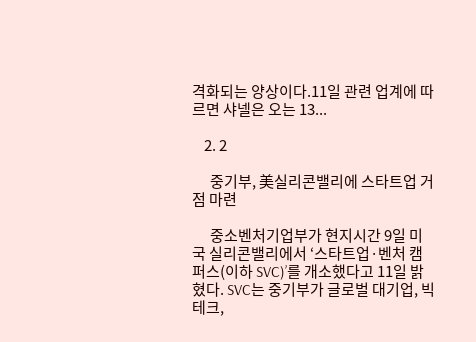격화되는 양상이다.11일 관련 업계에 따르면 샤넬은 오는 13...

    2. 2

      중기부, 美실리콘밸리에 스타트업 거점 마련

      중소벤처기업부가 현지시간 9일 미국 실리콘밸리에서 ‘스타트업·벤처 캠퍼스(이하 SVC)’를 개소했다고 11일 밝혔다. SVC는 중기부가 글로벌 대기업, 빅테크,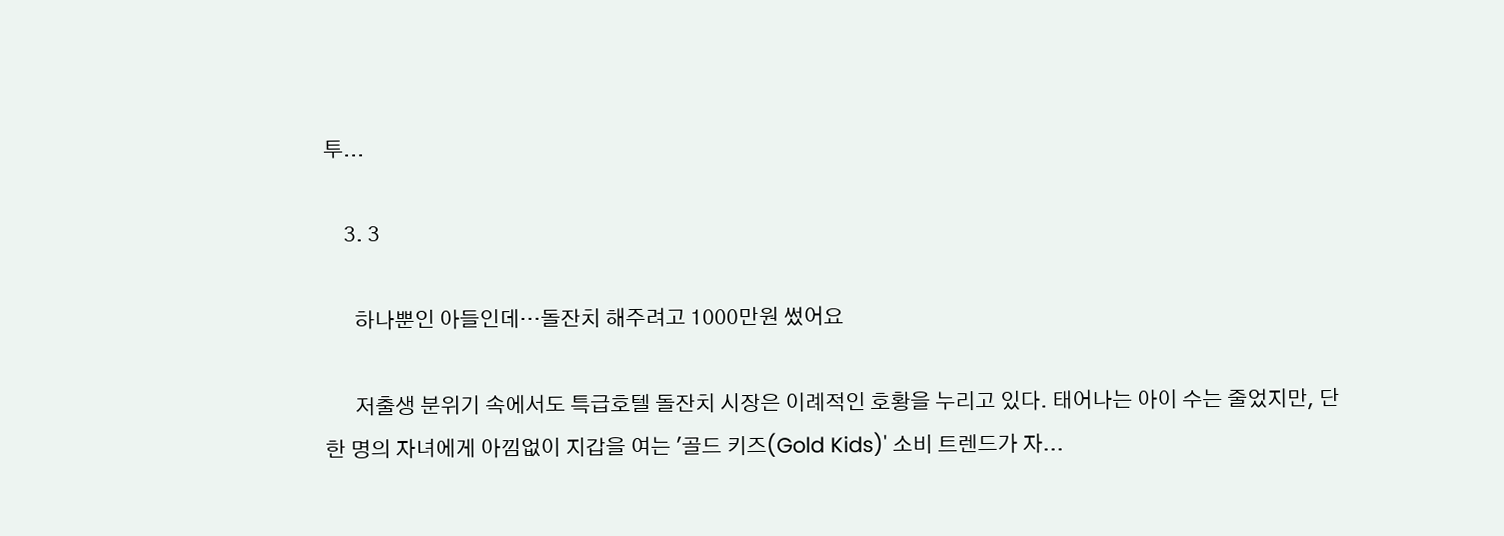투...

    3. 3

      하나뿐인 아들인데…돌잔치 해주려고 1000만원 썼어요

      저출생 분위기 속에서도 특급호텔 돌잔치 시장은 이례적인 호황을 누리고 있다. 태어나는 아이 수는 줄었지만, 단 한 명의 자녀에게 아낌없이 지갑을 여는 '골드 키즈(Gold Kids)' 소비 트렌드가 자...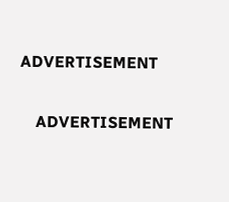ADVERTISEMENT

    ADVERTISEMENT